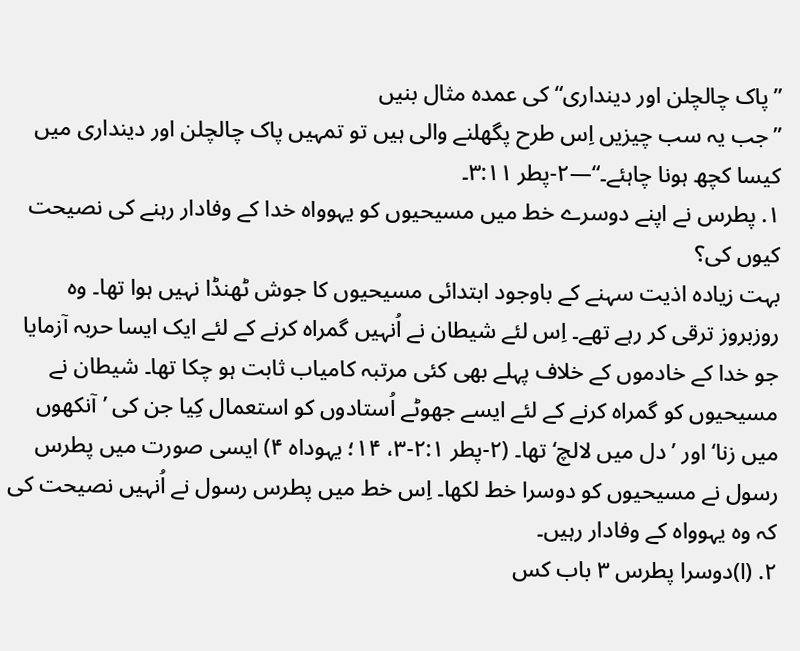”پاک چالچلن اور دینداری“ کی عمدہ مثال بنیں
”جب یہ سب چیزیں اِس طرح پگھلنے والی ہیں تو تمہیں پاک چالچلن اور دینداری میں کیسا کچھ ہونا چاہئے۔“—۲-پطر ۳:۱۱۔
۱. پطرس نے اپنے دوسرے خط میں مسیحیوں کو یہوواہ خدا کے وفادار رہنے کی نصیحت کیوں کی؟
بہت زیادہ اذیت سہنے کے باوجود ابتدائی مسیحیوں کا جوش ٹھنڈا نہیں ہوا تھا۔ وہ روزبروز ترقی کر رہے تھے۔ اِس لئے شیطان نے اُنہیں گمراہ کرنے کے لئے ایک ایسا حربہ آزمایا جو خدا کے خادموں کے خلاف پہلے بھی کئی مرتبہ کامیاب ثابت ہو چکا تھا۔ شیطان نے مسیحیوں کو گمراہ کرنے کے لئے ایسے جھوٹے اُستادوں کو استعمال کِیا جن کی ’آنکھوں میں زنا‘ اور ’دل میں لالچ‘ تھا۔ (۲-پطر ۲:۱-۳، ۱۴؛ یہوداہ ۴) ایسی صورت میں پطرس رسول نے مسیحیوں کو دوسرا خط لکھا۔ اِس خط میں پطرس رسول نے اُنہیں نصیحت کی کہ وہ یہوواہ کے وفادار رہیں۔
۲. (ا)دوسرا پطرس ۳ باب کس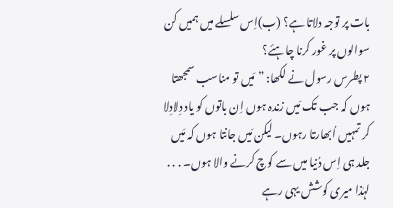بات پر توجہ دلاتا ہے؟ (ب)اِس سلسلے میں ہمیں کن سوالوں پر غور کرنا چاہئے؟
۲ پطرس رسول نے لکھا: ”مَیں تو مناسب سمجھتا ہوں کہ جب تک مَیں زندہ ہوں اِن باتوں کو یاد دِلادِلا کر تمہیں اُبھارتا رہوں۔ لیکن مَیں جانتا ہوں کہ مَیں جلد ہی اِس دُنیا میں سے کوچ کرنے والا ہوں۔ . . . لہٰذا میری کوشش یہی رہے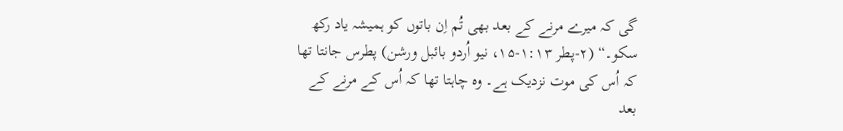گی کہ میرے مرنے کے بعد بھی تُم اِن باتوں کو ہمیشہ یاد رکھ سکو۔“ (۲-پطر ۱:۱۳-۱۵، نیو اُردو بائبل ورشن) پطرس جانتا تھا کہ اُس کی موت نزدیک ہے۔ وہ چاہتا تھا کہ اُس کے مرنے کے بعد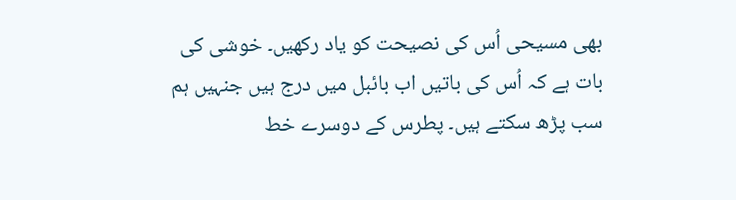بھی مسیحی اُس کی نصیحت کو یاد رکھیں۔ خوشی کی بات ہے کہ اُس کی باتیں اب بائبل میں درج ہیں جنہیں ہم سب پڑھ سکتے ہیں۔ پطرس کے دوسرے خط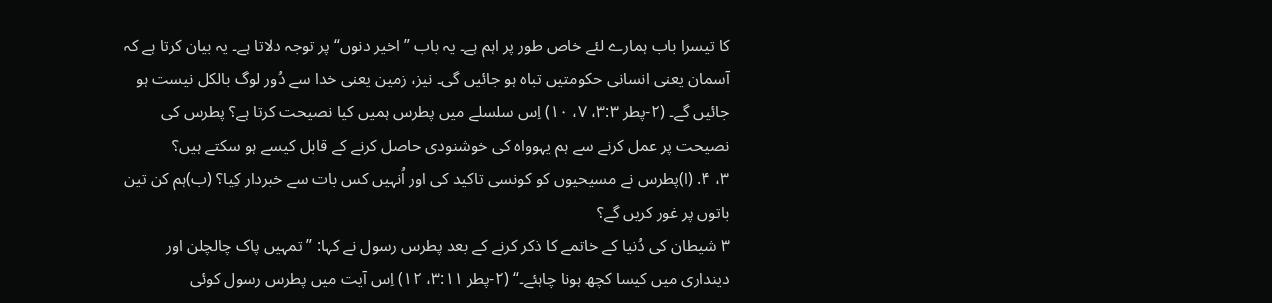کا تیسرا باب ہمارے لئے خاص طور پر اہم ہے۔ یہ باب ”اخیر دنوں“ پر توجہ دلاتا ہے۔ یہ بیان کرتا ہے کہ آسمان یعنی انسانی حکومتیں تباہ ہو جائیں گی۔ نیز، زمین یعنی خدا سے دُور لوگ بالکل نیست ہو جائیں گے۔ (۲-پطر ۳:۳، ۷، ۱۰) اِس سلسلے میں پطرس ہمیں کیا نصیحت کرتا ہے؟ پطرس کی نصیحت پر عمل کرنے سے ہم یہوواہ کی خوشنودی حاصل کرنے کے قابل کیسے ہو سکتے ہیں؟
۳، ۴. (ا)پطرس نے مسیحیوں کو کونسی تاکید کی اور اُنہیں کس بات سے خبردار کِیا؟ (ب)ہم کن تین باتوں پر غور کریں گے؟
۳ شیطان کی دُنیا کے خاتمے کا ذکر کرنے کے بعد پطرس رسول نے کہا: ”تمہیں پاک چالچلن اور دینداری میں کیسا کچھ ہونا چاہئے۔“ (۲-پطر ۳:۱۱، ۱۲) اِس آیت میں پطرس رسول کوئی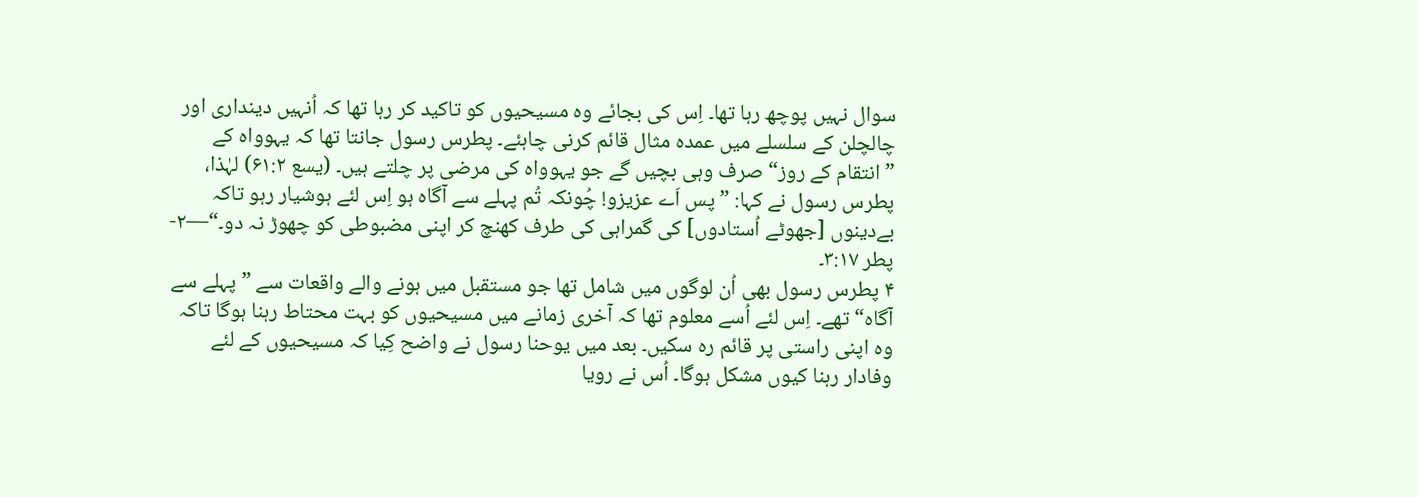سوال نہیں پوچھ رہا تھا۔ اِس کی بجائے وہ مسیحیوں کو تاکید کر رہا تھا کہ اُنہیں دینداری اور چالچلن کے سلسلے میں عمدہ مثال قائم کرنی چاہئے۔ پطرس رسول جانتا تھا کہ یہوواہ کے ”انتقام کے روز“ صرف وہی بچیں گے جو یہوواہ کی مرضی پر چلتے ہیں۔ (یسع ۶۱:۲) لہٰذا، پطرس رسول نے کہا: ”پس اَے عزیزو! چُونکہ تُم پہلے سے آگاہ ہو اِس لئے ہوشیار رہو تاکہ بےدینوں [جھوٹے اُستادوں] کی گمراہی کی طرف کھنچ کر اپنی مضبوطی کو چھوڑ نہ دو۔“—۲-پطر ۳:۱۷۔
۴ پطرس رسول بھی اُن لوگوں میں شامل تھا جو مستقبل میں ہونے والے واقعات سے ”پہلے سے آگاہ“ تھے۔ اِس لئے اُسے معلوم تھا کہ آخری زمانے میں مسیحیوں کو بہت محتاط رہنا ہوگا تاکہ وہ اپنی راستی پر قائم رہ سکیں۔ بعد میں یوحنا رسول نے واضح کِیا کہ مسیحیوں کے لئے وفادار رہنا کیوں مشکل ہوگا۔ اُس نے رویا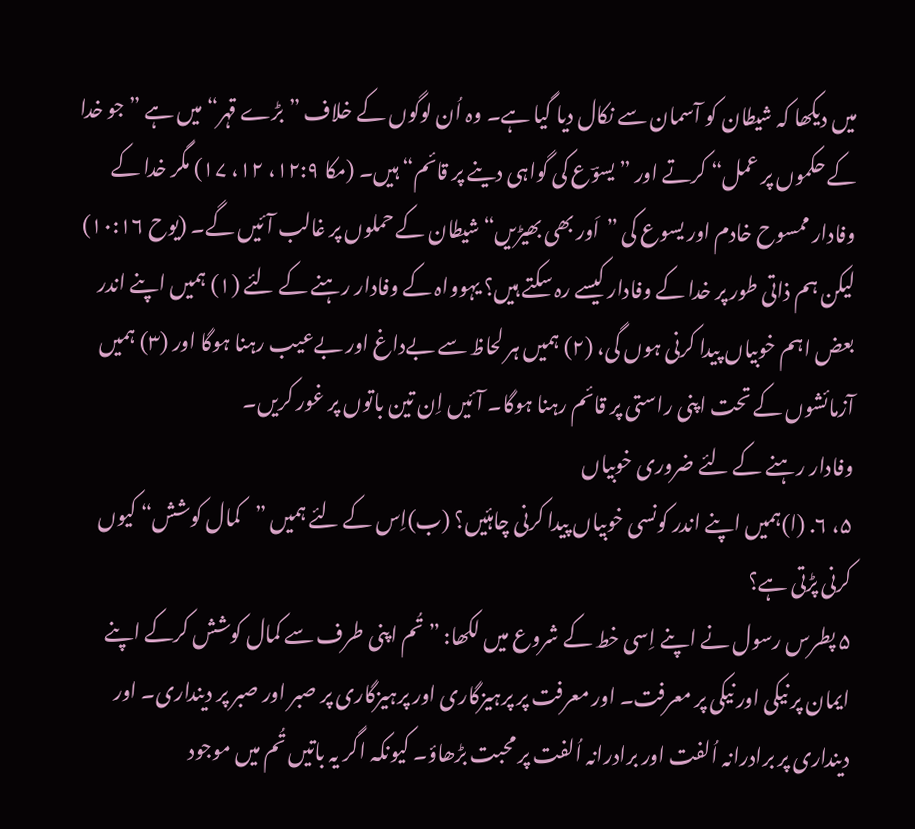میں دیکھا کہ شیطان کو آسمان سے نکال دیا گیا ہے۔ وہ اُن لوگوں کے خلاف ”بڑے قہر“ میں ہے ”جو خدا کے حکموں پر عمل“ کرتے اور ”یسوؔع کی گواہی دینے پر قائم“ ہیں۔ (مکا ۱۲:۹، ۱۲، ۱۷) مگر خدا کے وفادار ممسوح خادم اور یسوع کی ”اَور بھی بھیڑیں“ شیطان کے حملوں پر غالب آئیں گے۔ (یوح ۱۰:۱۶) لیکن ہم ذاتی طور پر خدا کے وفادار کیسے رہ سکتے ہیں؟ یہوواہ کے وفادار رہنے کے لئے (۱) ہمیں اپنے اندر بعض اہم خوبیاں پیدا کرنی ہوں گی، (۲) ہمیں ہر لحاظ سے بےداغ اور بےعیب رہنا ہوگا اور (۳) ہمیں آزمائشوں کے تحت اپنی راستی پر قائم رہنا ہوگا۔ آئیں اِن تین باتوں پر غور کریں۔
وفادار رہنے کے لئے ضروری خوبیاں
۵، ۶. (ا)ہمیں اپنے اندر کونسی خوبیاں پیدا کرنی چاہئیں؟ (ب)اِس کے لئے ہمیں ”کمال کوشش“ کیوں کرنی پڑتی ہے؟
۵ پطرس رسول نے اپنے اِسی خط کے شروع میں لکھا: ”تُم اپنی طرف سے کمال کوشش کرکے اپنے ایمان پر نیکی اور نیکی پر معرفت۔ اور معرفت پر پرہیزگاری اور پرہیزگاری پر صبر اور صبر پر دینداری۔ اور دینداری پر برادرانہ اُلفت اور برادرانہ اُلفت پر محبت بڑھاؤ۔ کیونکہ اگر یہ باتیں تُم میں موجود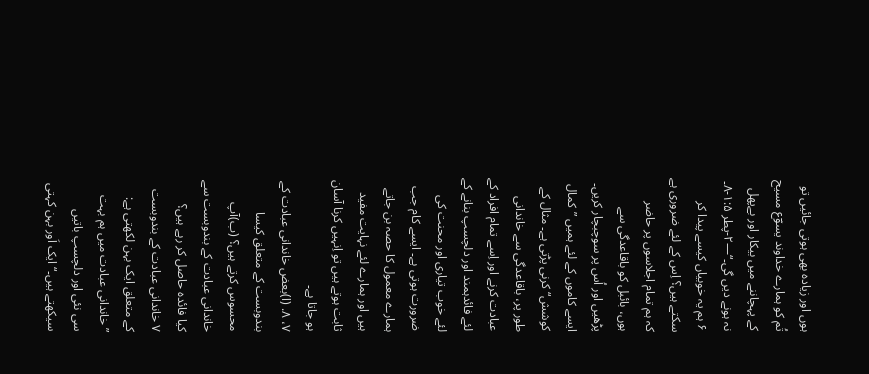ہوں اور زیادہ بھی ہوتی جائیں تو تُم کو ہمارے خداوند یسوؔع مسیح کے پہچاننے میں بیکار اور بےپھل نہ ہونے دیں گی۔“—۲-پطر ۱:۵-۸۔
۶ ہم یہ خوبیاں کیسے پیدا کر سکتے ہیں؟ اِس کے لئے ضروری ہے کہ ہم تمام اجلاسوں پر حاضر ہوں، بائبل کو باقاعدگی سے پڑھیں اور اُس پر سوچبچار کریں۔ ایسے کاموں کے لئے ہمیں ”کمال کوشش“ کرنی پڑتی ہے۔ مثال کے طور پر، باقاعدگی سے خاندانی عبادت کرنے اور اِسے تمام افراد کے لئے فائدہمند اور دلچسپ بنانے کے لئے خوب تیاری اور محنت کی ضرورت ہوتی ہے۔ ایسے کام جب ہمارے معمول کا حصہ بن جاتے ہیں اور ہمارے لئے نہایت مفید ثابت ہوتے ہیں تو اِنہیں کرنا آسان ہو جاتا ہے۔
۷، ۸. (ا)بعض خاندانی عبادت کے بندوبست کے متعلق کیسا محسوس کرتے ہیں؟ (ب)آپ خاندانی عبادت کے بندوبست سے کیا فائدہ حاصل کر رہے ہیں؟
۷ خاندانی عبادت کے بندوبست کے متعلق ایک بہن لکھتی ہے: ”خاندانی عبادت میں ہم بہت سی نئی اور دلچسپ باتیں سیکھتے ہیں۔“ ایک اَور بہن کہتی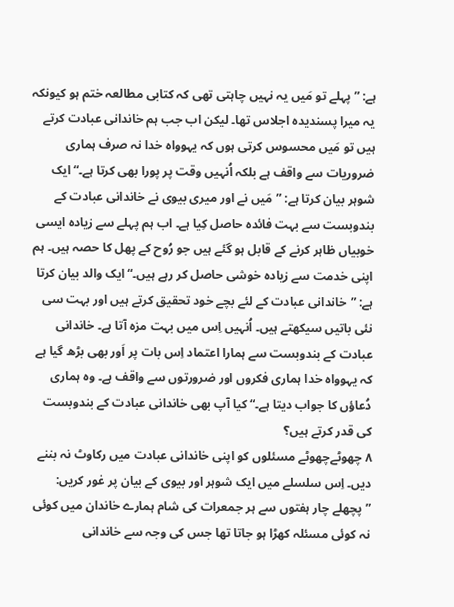ہے: ”پہلے تو مَیں یہ نہیں چاہتی تھی کہ کتابی مطالعہ ختم ہو کیونکہ یہ میرا پسندیدہ اجلاس تھا۔ لیکن اب جب ہم خاندانی عبادت کرتے ہیں تو مَیں محسوس کرتی ہوں کہ یہوواہ خدا نہ صرف ہماری ضروریات سے واقف ہے بلکہ اُنہیں وقت پر پورا بھی کرتا ہے۔“ ایک شوہر بیان کرتا ہے: ”مَیں نے اور میری بیوی نے خاندانی عبادت کے بندوبست سے بہت فائدہ حاصل کِیا ہے۔ اب ہم پہلے سے زیادہ ایسی خوبیاں ظاہر کرنے کے قابل ہو گئے ہیں جو رُوح کے پھل کا حصہ ہیں۔ ہم اپنی خدمت سے زیادہ خوشی حاصل کر رہے ہیں۔“ ایک والد بیان کرتا ہے: ”خاندانی عبادت کے لئے بچے خود تحقیق کرتے ہیں اور بہت سی نئی باتیں سیکھتے ہیں۔ اُنہیں اِس میں بہت مزہ آتا ہے۔ خاندانی عبادت کے بندوبست سے ہمارا اعتماد اِس بات پر اَور بھی بڑھ گیا ہے کہ یہوواہ خدا ہماری فکروں اور ضرورتوں سے واقف ہے۔ وہ ہماری دُعاؤں کا جواب دیتا ہے۔“ کیا آپ بھی خاندانی عبادت کے بندوبست کی قدر کرتے ہیں؟
۸ چھوٹےچھوٹے مسئلوں کو اپنی خاندانی عبادت میں رکاوٹ نہ بننے دیں۔ اِس سلسلے میں ایک شوہر اور بیوی کے بیان پر غور کریں: ”پچھلے چار ہفتوں سے ہر جمعرات کی شام ہمارے خاندان میں کوئی نہ کوئی مسئلہ کھڑا ہو جاتا تھا جس کی وجہ سے خاندانی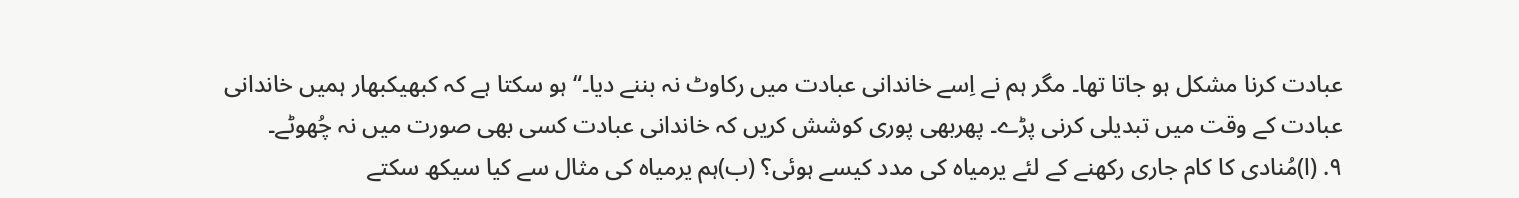عبادت کرنا مشکل ہو جاتا تھا۔ مگر ہم نے اِسے خاندانی عبادت میں رکاوٹ نہ بننے دیا۔“ ہو سکتا ہے کہ کبھیکبھار ہمیں خاندانی عبادت کے وقت میں تبدیلی کرنی پڑے۔ پھربھی پوری کوشش کریں کہ خاندانی عبادت کسی بھی صورت میں نہ چُھوٹے۔
۹. (ا)مُنادی کا کام جاری رکھنے کے لئے یرمیاہ کی مدد کیسے ہوئی؟ (ب)ہم یرمیاہ کی مثال سے کیا سیکھ سکتے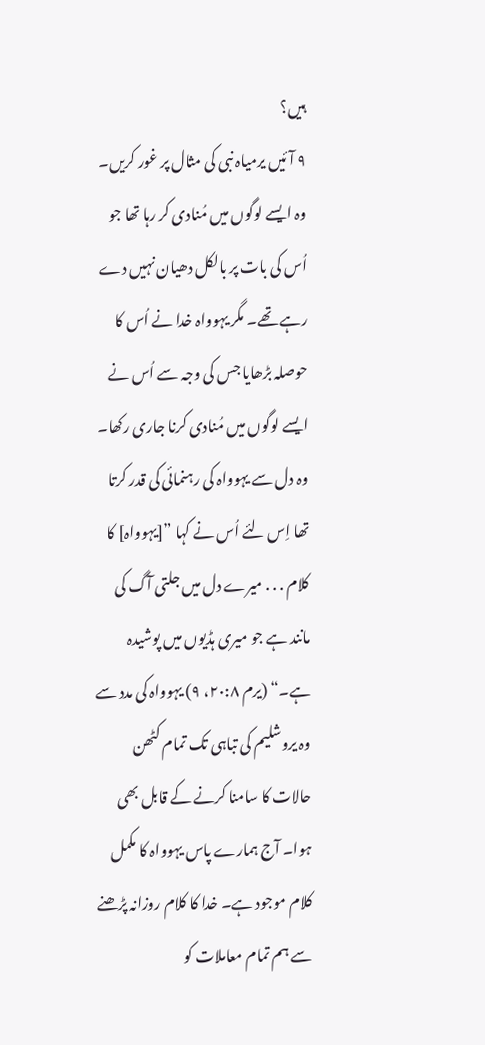ہیں؟
۹ آئیں یرمیاہ نبی کی مثال پر غور کریں۔ وہ ایسے لوگوں میں مُنادی کر رہا تھا جو اُس کی بات پر بالکل دھیان نہیں دے رہے تھے۔ مگر یہوواہ خدا نے اُس کا حوصلہ بڑھایا جس کی وجہ سے اُس نے ایسے لوگوں میں مُنادی کرنا جاری رکھا۔ وہ دل سے یہوواہ کی رہنمائی کی قدر کرتا تھا اِس لئے اُس نے کہا ”[یہوواہ] کا کلام . . . میرے دل میں جلتی آگ کی مانند ہے جو میری ہڈیوں میں پوشیدہ ہے۔“ (یرم ۲۰:۸، ۹) یہوواہ کی مدد سے وہ یروشلیم کی تباہی تک تمام کٹھن حالات کا سامنا کرنے کے قابل بھی ہوا۔ آج ہمارے پاس یہوواہ کا مکمل کلام موجود ہے۔ خدا کا کلام روزانہ پڑھنے سے ہم تمام معاملات کو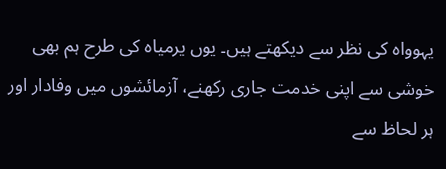یہوواہ کی نظر سے دیکھتے ہیں۔ یوں یرمیاہ کی طرح ہم بھی خوشی سے اپنی خدمت جاری رکھنے، آزمائشوں میں وفادار اور ہر لحاظ سے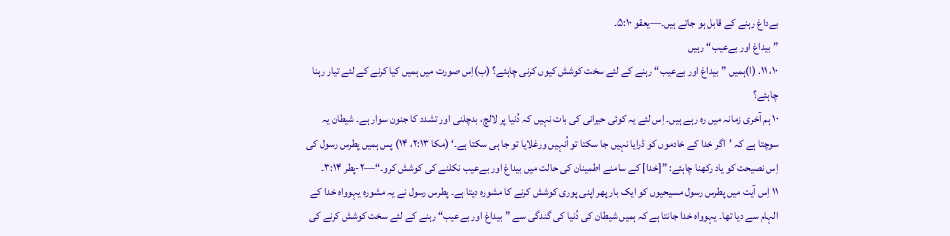بےداغ رہنے کے قابل ہو جاتے ہیں۔—یعقو ۵:۱۰۔
”بیداغ اور بےعیب“ رہیں
۱۰، ۱۱. (ا)ہمیں ”بیداغ اور بےعیب“ رہنے کے لئے سخت کوشش کیوں کرنی چاہئے؟ (ب)اِس صورت میں ہمیں کیا کرنے کے لئے تیار رہنا چاہئے؟
۱۰ ہم آخری زمانہ میں رہ رہے ہیں۔ اِس لئے یہ کوئی حیرانی کی بات نہیں کہ دُنیا پر لالچ، بدچلنی اور تشدد کا جنون سوار ہے۔ شیطان یہ سوچتا ہے کہ ’اگر خدا کے خادموں کو ڈرایا نہیں جا سکتا تو اُنہیں ورغلایا تو جا ہی سکتا ہے۔‘ (مکا ۲:۱۳، ۱۴) پس ہمیں پطرس رسول کی اِس نصیحت کو یاد رکھنا چاہئے: ”[خدا] کے سامنے اطمینان کی حالت میں بیداغ اور بےعیب نکلنے کی کوشش کرو۔“—۲-پطر ۳:۱۴۔
۱۱ اِس آیت میں پطرس رسول مسیحیوں کو ایک بار پھر اپنی پوری کوشش کرنے کا مشورہ دیتا ہے۔ پطرس رسول نے یہ مشورہ یہوواہ خدا کے الہام سے دیا تھا۔ یہوواہ خدا جانتا ہے کہ ہمیں شیطان کی دُنیا کی گندگی سے ”بیداغ اور بےعیب“ رہنے کے لئے سخت کوشش کرنے کی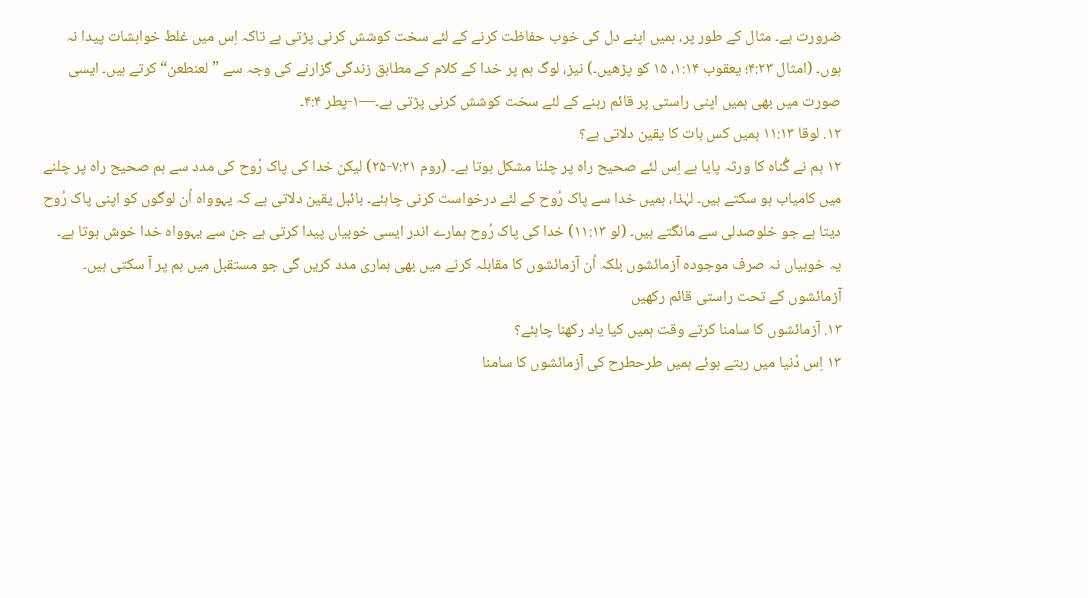ضرورت ہے۔ مثال کے طور پر، ہمیں اپنے دل کی خوب حفاظت کرنے کے لئے سخت کوشش کرنی پڑتی ہے تاکہ اِس میں غلط خواہشات پیدا نہ ہوں۔ (امثال ۴:۲۳؛ یعقوب ۱:۱۴، ۱۵ کو پڑھیں۔) نیز، لوگ ہم پر خدا کے کلام کے مطابق زندگی گزارنے کی وجہ سے ”لعنطعن“ کرتے ہیں۔ ایسی صورت میں بھی ہمیں اپنی راستی پر قائم رہنے کے لئے سخت کوشش کرنی پڑتی ہے۔—۱-پطر ۴:۴۔
۱۲. لوقا ۱۱:۱۳ ہمیں کس بات کا یقین دلاتی ہے؟
۱۲ ہم نے گُناہ کا ورثہ پایا ہے اِس لئے صحیح راہ پر چلنا مشکل ہوتا ہے۔ (روم ۷:۲۱-۲۵) لیکن خدا کی پاک رُوح کی مدد سے ہم صحیح راہ پر چلنے میں کامیاب ہو سکتے ہیں۔ لہٰذا، ہمیں خدا سے پاک رُوح کے لئے درخواست کرنی چاہئے۔ بائبل یقین دلاتی ہے کہ یہوواہ اُن لوگوں کو اپنی پاک رُوح دیتا ہے جو خلوصدلی سے مانگتے ہیں۔ (لو ۱۱:۱۳) خدا کی پاک رُوح ہمارے اندر ایسی خوبیاں پیدا کرتی ہے جن سے یہوواہ خدا خوش ہوتا ہے۔ یہ خوبیاں نہ صرف موجودہ آزمائشوں بلکہ اُن آزمائشوں کا مقابلہ کرنے میں بھی ہماری مدد کریں گی جو مستقبل میں ہم پر آ سکتی ہیں۔
آزمائشوں کے تحت راستی قائم رکھیں
۱۳. آزمائشوں کا سامنا کرتے وقت ہمیں کیا یاد رکھنا چاہئے؟
۱۳ اِس دُنیا میں رہتے ہوئے ہمیں طرحطرح کی آزمائشوں کا سامنا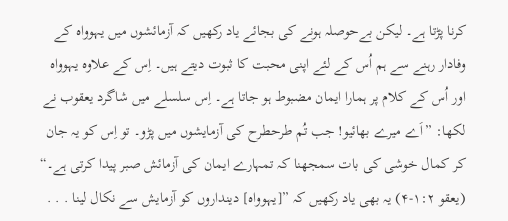کرنا پڑتا ہے۔ لیکن بےحوصلہ ہونے کی بجائے یاد رکھیں کہ آزمائشوں میں یہوواہ کے وفادار رہنے سے ہم اُس کے لئے اپنی محبت کا ثبوت دیتے ہیں۔ اِس کے علاوہ یہوواہ اور اُس کے کلام پر ہمارا ایمان مضبوط ہو جاتا ہے۔ اِس سلسلے میں شاگرد یعقوب نے لکھا: ”اَے میرے بھائیو! جب تُم طرحطرح کی آزمایشوں میں پڑو۔ تو اِس کو یہ جان کر کمال خوشی کی بات سمجھنا کہ تمہارے ایمان کی آزمائش صبر پیدا کرتی ہے۔“ (یعقو ۱:۲-۴) یہ بھی یاد رکھیں کہ ”[یہوواہ] دینداروں کو آزمایش سے نکال لینا . . .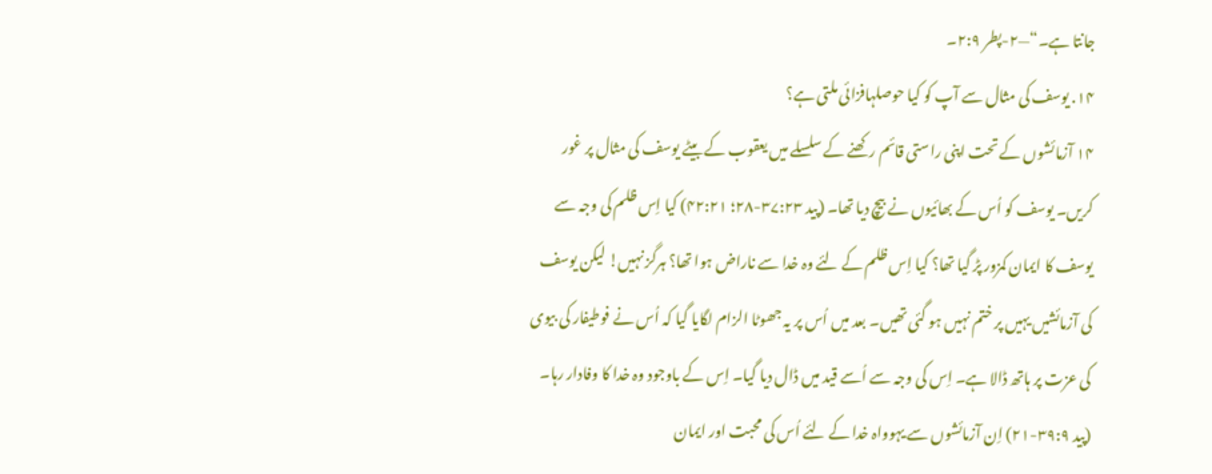جانتا ہے۔“—۲-پطر ۲:۹۔
۱۴. یوسف کی مثال سے آپ کو کیا حوصلہافزائی ملتی ہے؟
۱۴ آزمائشوں کے تحت اپنی راستی قائم رکھنے کے سلسلے میں یعقوب کے بیٹے یوسف کی مثال پر غور کریں۔ یوسف کو اُس کے بھائیوں نے بیچ دیا تھا۔ (پید ۳۷:۲۳-۲۸؛ ۴۲:۲۱) کیا اِس ظلم کی وجہ سے یوسف کا ایمان کمزور پڑ گیا تھا؟ کیا اِس ظلم کے لئے وہ خدا سے ناراض ہوا تھا؟ ہرگز نہیں! لیکن یوسف کی آزمائشیں یہیں پر ختم نہیں ہو گئی تھیں۔ بعد میں اُس پر یہ جھوٹا الزام لگایا گیا کہ اُس نے فوطیفار کی بیوی کی عزت پر ہاتھ ڈالا ہے۔ اِس کی وجہ سے اُسے قید میں ڈال دیا گیا۔ اِس کے باوجود وہ خدا کا وفادار رہا۔ (پید ۳۹:۹-۲۱) اِن آزمائشوں سے یہوواہ خدا کے لئے اُس کی محبت اور ایمان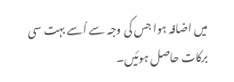میں اضافہ ہوا جس کی وجہ سے اُسے بہت سی برکات حاصل ہوئیں۔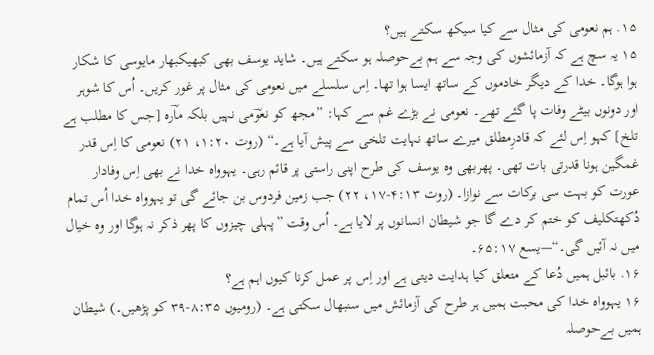۱۵. ہم نعومی کی مثال سے کیا سیکھ سکتے ہیں؟
۱۵ یہ سچ ہے کہ آزمائشوں کی وجہ سے ہم بےحوصلہ ہو سکتے ہیں۔ شاید یوسف بھی کبھیکبھار مایوسی کا شکار ہوا ہوگا۔ خدا کے دیگر خادموں کے ساتھ ایسا ہوا تھا۔ اِس سلسلے میں نعومی کی مثال پر غور کریں۔ اُس کا شوہر اور دونوں بیٹے وفات پا گئے تھے۔ نعومی نے بڑے غم سے کہا: ”مجھ کو نعوؔمی نہیں بلکہ ماؔرہ [جس کا مطلب ہے تلخ] کہو اِس لئے کہ قادرِمطلق میرے ساتھ نہایت تلخی سے پیش آیا ہے۔“ (روت ۱:۲۰، ۲۱) نعومی کا اِس قدر غمگین ہونا قدرتی بات تھی۔ پھربھی وہ یوسف کی طرح اپنی راستی پر قائم رہی۔ یہوواہ خدا نے بھی اِس وفادار عورت کو بہت سی برکات سے نوازا۔ (روت ۴:۱۳-۱۷، ۲۲) جب زمین فردوس بن جائے گی تو یہوواہ خدا اُس تمام دُکھتکلیف کو ختم کر دے گا جو شیطان انسانوں پر لایا ہے۔ اُس وقت ”پہلی چیزوں کا پھر ذکر نہ ہوگا اور وہ خیال میں نہ آئیں گی۔“—یسع ۶۵:۱۷۔
۱۶. بائبل ہمیں دُعا کے متعلق کیا ہدایت دیتی ہے اور اِس پر عمل کرنا کیوں اہم ہے؟
۱۶ یہوواہ خدا کی محبت ہمیں ہر طرح کی آزمائش میں سنبھال سکتی ہے۔ (رومیوں ۸:۳۵-۳۹ کو پڑھیں۔) شیطان ہمیں بےحوصلہ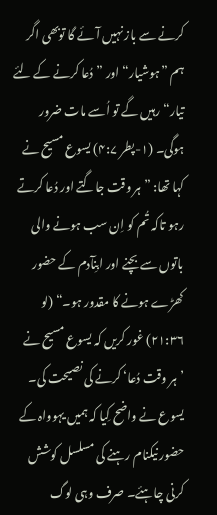کرنے سے باز نہیں آئے گا توبھی اگر ہم ”ہوشیار“ اور ”دُعا کرنے کے لئے تیار“ رہیں گے تو اُسے مات ضرور ہوگی۔ (۱-پطر ۴:۷) یسوع مسیح نے کہا تھا: ”ہر وقت جاگتے اور دُعا کرتے رہو تاکہ تُم کو اِن سب ہونے والی باتوں سے بچنے اور ابنِآدم کے حضور کھڑے ہونے کا مقدور ہو۔“ (لو ۲۱:۳۶) غور کریں کہ یسوع مسیح نے ’ہر وقت دُعا‘ کرنے کی نصیحت کی۔ یسوع نے واضح کِیا کہ ہمیں یہوواہ کے حضور نیکنام رہنے کی مسلسل کوشش کرنی چاہئے۔ صرف وہی لوگ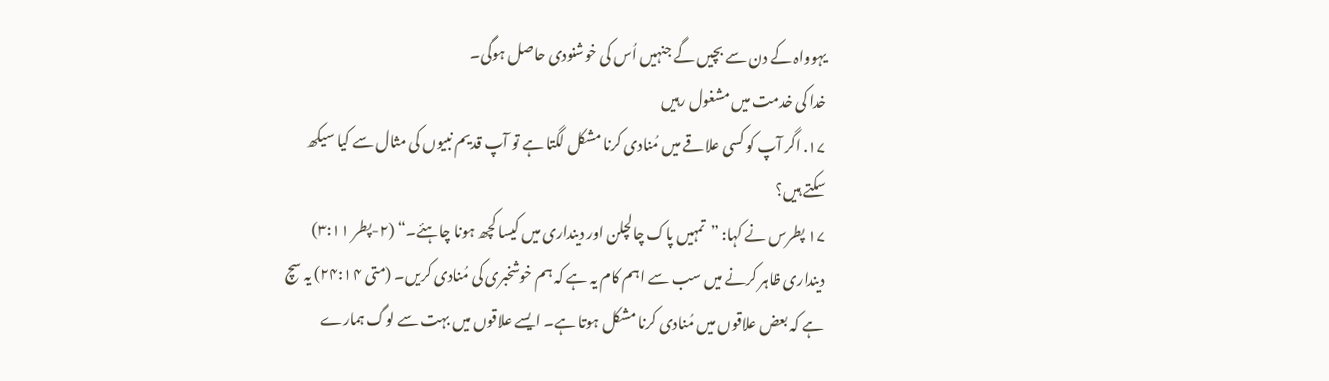یہوواہ کے دن سے بچیں گے جنہیں اُس کی خوشنودی حاصل ہوگی۔
خدا کی خدمت میں مشغول رہیں
۱۷. اگر آپ کو کسی علاقے میں مُنادی کرنا مشکل لگتا ہے تو آپ قدیم نبیوں کی مثال سے کیا سیکھ سکتے ہیں؟
۱۷ پطرس نے کہا: ”تمہیں پاک چالچلن اور دینداری میں کیسا کچھ ہونا چاہئے۔“ (۲-پطر ۳:۱۱) دینداری ظاہر کرنے میں سب سے اہم کام یہ ہے کہ ہم خوشخبری کی مُنادی کریں۔ (متی ۲۴:۱۴) یہ سچ ہے کہ بعض علاقوں میں مُنادی کرنا مشکل ہوتا ہے۔ ایسے علاقوں میں بہت سے لوگ ہمارے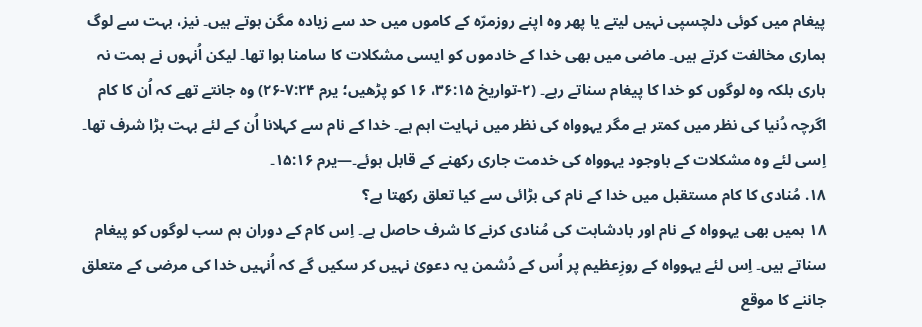پیغام میں کوئی دلچسپی نہیں لیتے یا پھر وہ اپنے روزمرّہ کے کاموں میں حد سے زیادہ مگن ہوتے ہیں۔ نیز، بہت سے لوگ ہماری مخالفت کرتے ہیں۔ ماضی میں بھی خدا کے خادموں کو ایسی مشکلات کا سامنا ہوا تھا۔ لیکن اُنہوں نے ہمت نہ ہاری بلکہ وہ لوگوں کو خدا کا پیغام سناتے رہے۔ (۲-تواریخ ۳۶:۱۵، ۱۶ کو پڑھیں؛ یرم ۷:۲۴-۲۶) وہ جانتے تھے کہ اُن کا کام اگرچہ دُنیا کی نظر میں کمتر ہے مگر یہوواہ کی نظر میں نہایت اہم ہے۔ خدا کے نام سے کہلانا اُن کے لئے بہت بڑا شرف تھا۔ اِسی لئے وہ مشکلات کے باوجود یہوواہ کی خدمت جاری رکھنے کے قابل ہوئے۔—یرم ۱۵:۱۶۔
۱۸. مُنادی کا کام مستقبل میں خدا کے نام کی بڑائی سے کیا تعلق رکھتا ہے؟
۱۸ ہمیں بھی یہوواہ کے نام اور بادشاہت کی مُنادی کرنے کا شرف حاصل ہے۔ اِس کام کے دوران ہم سب لوگوں کو پیغام سناتے ہیں۔ اِس لئے یہوواہ کے روزِعظیم پر اُس کے دُشمن یہ دعویٰ نہیں کر سکیں گے کہ اُنہیں خدا کی مرضی کے متعلق جاننے کا موقع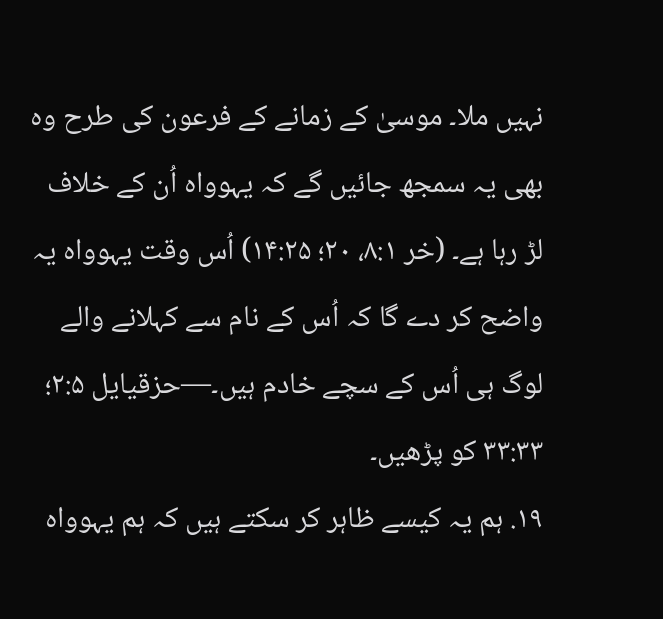نہیں ملا۔ موسیٰ کے زمانے کے فرعون کی طرح وہ بھی یہ سمجھ جائیں گے کہ یہوواہ اُن کے خلاف لڑ رہا ہے۔ (خر ۸:۱، ۲۰؛ ۱۴:۲۵) اُس وقت یہوواہ یہ واضح کر دے گا کہ اُس کے نام سے کہلانے والے لوگ ہی اُس کے سچے خادم ہیں۔—حزقیایل ۲:۵؛ ۳۳:۳۳ کو پڑھیں۔
۱۹. ہم یہ کیسے ظاہر کر سکتے ہیں کہ ہم یہوواہ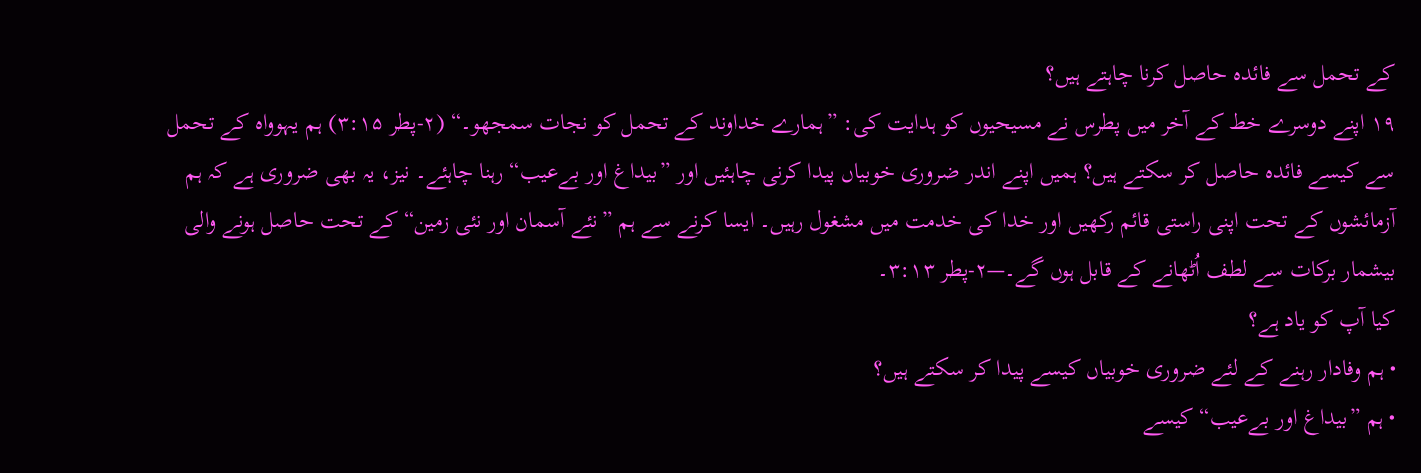کے تحمل سے فائدہ حاصل کرنا چاہتے ہیں؟
۱۹ اپنے دوسرے خط کے آخر میں پطرس نے مسیحیوں کو ہدایت کی: ”ہمارے خداوند کے تحمل کو نجات سمجھو۔“ (۲-پطر ۳:۱۵) ہم یہوواہ کے تحمل سے کیسے فائدہ حاصل کر سکتے ہیں؟ ہمیں اپنے اندر ضروری خوبیاں پیدا کرنی چاہئیں اور ”بیداغ اور بےعیب“ رہنا چاہئے۔ نیز، یہ بھی ضروری ہے کہ ہم آزمائشوں کے تحت اپنی راستی قائم رکھیں اور خدا کی خدمت میں مشغول رہیں۔ ایسا کرنے سے ہم ”نئے آسمان اور نئی زمین“ کے تحت حاصل ہونے والی بیشمار برکات سے لطف اُٹھانے کے قابل ہوں گے۔—۲-پطر ۳:۱۳۔
کیا آپ کو یاد ہے؟
• ہم وفادار رہنے کے لئے ضروری خوبیاں کیسے پیدا کر سکتے ہیں؟
• ہم ”بیداغ اور بےعیب“ کیسے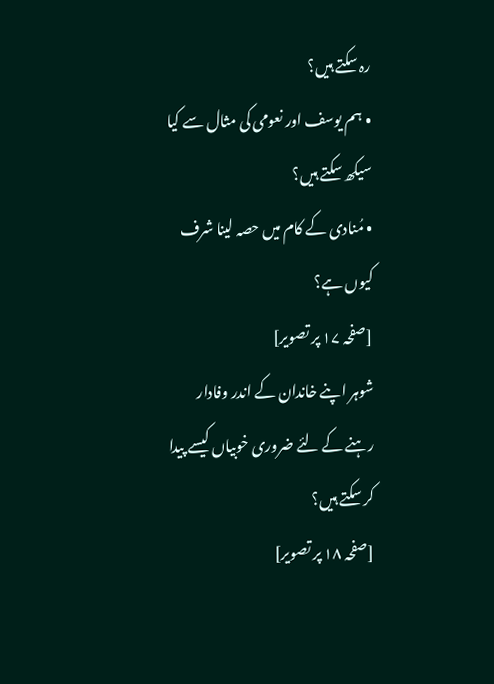رہ سکتے ہیں؟
• ہم یوسف اور نعومی کی مثال سے کیا سیکھ سکتے ہیں؟
• مُنادی کے کام میں حصہ لینا شرف کیوں ہے؟
[صفحہ ۱۷ پر تصویر]
شوہر اپنے خاندان کے اندر وفادار رہنے کے لئے ضروری خوبیاں کیسے پیدا کر سکتے ہیں؟
[صفحہ ۱۸ پر تصویر]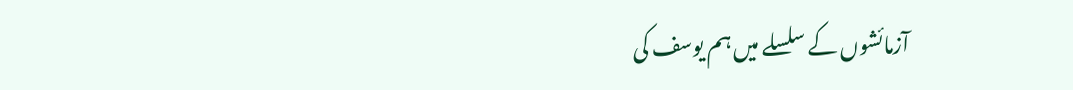آزمائشوں کے سلسلے میں ہم یوسف کی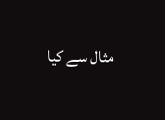مثال سے کیا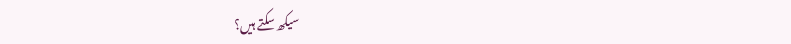سیکھ سکتے ہیں؟